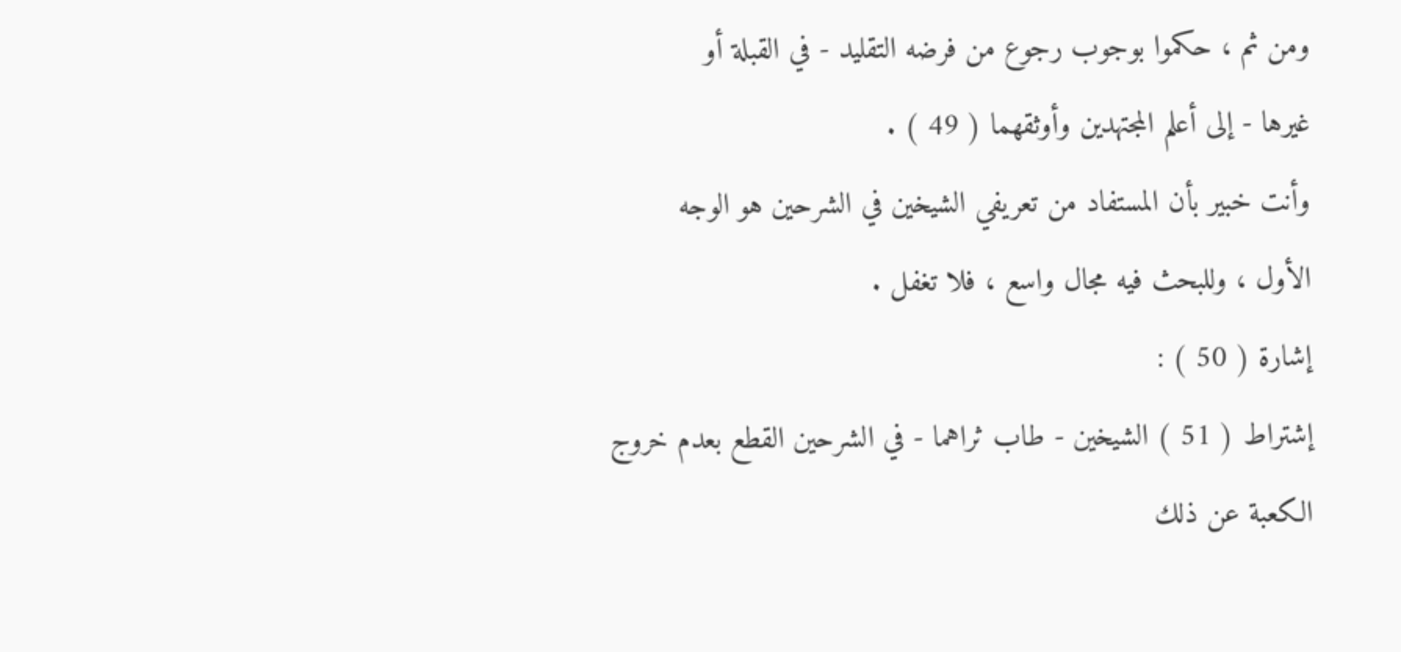ومن ثم ، حكموا بوجوب رجوع من فرضه التقليد - في القبلة أو
غيرها - إلى أعلم المجتهدين وأوثقهما ( 49 ) .
وأنت خبير بأن المستفاد من تعريفي الشيخين في الشرحين هو الوجه
الأول ، وللبحث فيه مجال واسع ، فلا تغفل .
إشارة ( 50 ) :
إشتراط ( 51 ) الشيخين - طاب ثراهما - في الشرحين القطع بعدم خروج
الكعبة عن ذلك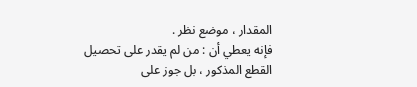المقدار ، موضع نظر .
فإنه يعطي أن : من لم يقدر على تحصيل القطع المذكور ، بل جوز على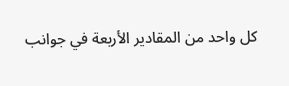كل واحد من المقادير الأربعة في جوانب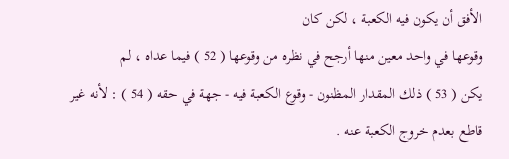الأفق أن يكون فيه الكعبة ، لكن كان
وقوعها في واحد معين منها أرجح في نظره من وقوعها ( 52 ) فيما عداه ، لم
يكن ( 53 ) ذلك المقدار المظنون - وقوع الكعبة فيه - جهة في حقه ( 54 ) : لأنه غير
قاطع بعدم خروج الكعبة عنه .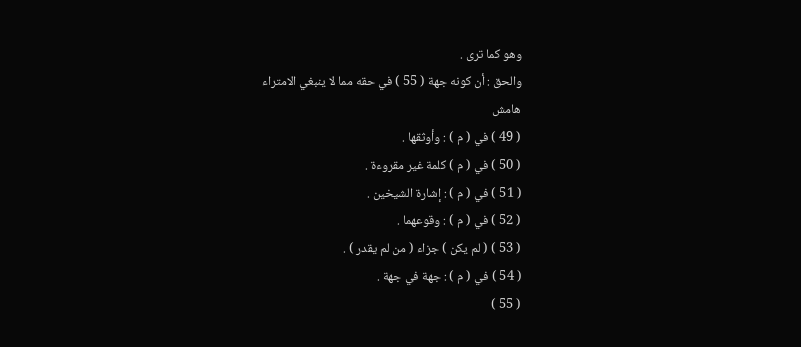وهو كما ترى .
والحق : أن كونه جهة ( 55 ) في حقه مما لا ينبغي الامتراء
هامش
( 49 ) في ( م ) : وأوثقها .
( 50 ) في ( م ) كلمة غير مقروءة .
( 51 ) في ( م ) : إشارة الشيخين .
( 52 ) في ( م ) : وقوعهما .
( 53 ) ( لم يكن ) جزاء ( من لم يقدر ) .
( 54 ) في ( م ) : جهة في جهة .
( 55 )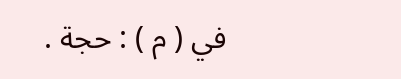في ( م ) : حجة .